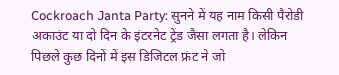Cockroach Janta Party: सुनने में यह नाम किसी पैरोडी अकाउंट या दो दिन के इंटरनेट ट्रेंड जैसा लगता है। लेकिन पिछले कुछ दिनों में इस डिजिटल फ्रंट ने जो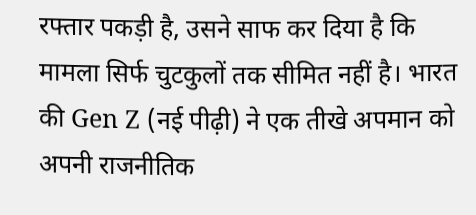रफ्तार पकड़ी है, उसने साफ कर दिया है कि मामला सिर्फ चुटकुलों तक सीमित नहीं है। भारत की Gen Z (नई पीढ़ी) ने एक तीखे अपमान को अपनी राजनीतिक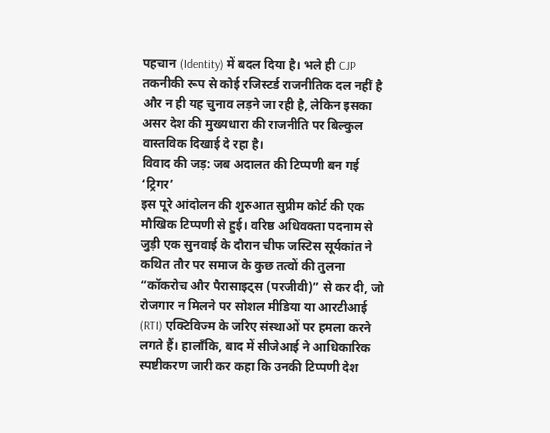पहचान (Identity) में बदल दिया है। भले ही CJP तकनीकी रूप से कोई रजिस्टर्ड राजनीतिक दल नहीं है और न ही यह चुनाव लड़ने जा रही है, लेकिन इसका असर देश की मुख्यधारा की राजनीति पर बिल्कुल वास्तविक दिखाई दे रहा है।
विवाद की जड़: जब अदालत की टिप्पणी बन गई ‘ट्रिगर’
इस पूरे आंदोलन की शुरुआत सुप्रीम कोर्ट की एक मौखिक टिप्पणी से हुई। वरिष्ठ अधिवक्ता पदनाम से जुड़ी एक सुनवाई के दौरान चीफ जस्टिस सूर्यकांत ने कथित तौर पर समाज के कुछ तत्वों की तुलना “कॉकरोच और पैरासाइट्स (परजीवी)” से कर दी, जो रोजगार न मिलने पर सोशल मीडिया या आरटीआई (RTI) एक्टिविज्म के जरिए संस्थाओं पर हमला करने लगते हैं। हालाँकि, बाद में सीजेआई ने आधिकारिक स्पष्टीकरण जारी कर कहा कि उनकी टिप्पणी देश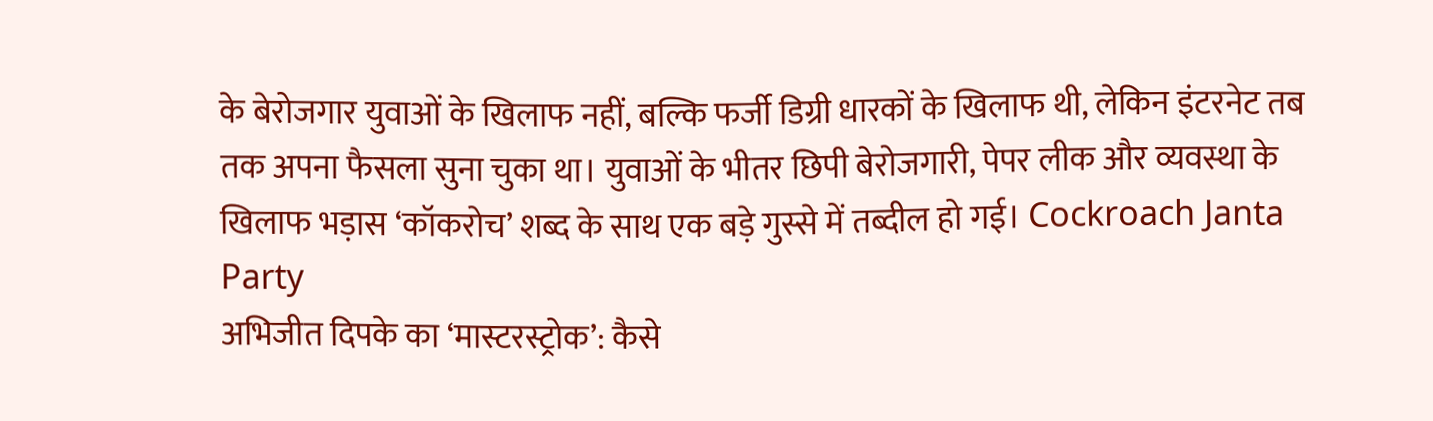के बेरोजगार युवाओं के खिलाफ नहीं, बल्कि फर्जी डिग्री धारकों के खिलाफ थी, लेकिन इंटरनेट तब तक अपना फैसला सुना चुका था। युवाओं के भीतर छिपी बेरोजगारी, पेपर लीक और व्यवस्था के खिलाफ भड़ास ‘कॉकरोच’ शब्द के साथ एक बड़े गुस्से में तब्दील हो गई। Cockroach Janta Party
अभिजीत दिपके का ‘मास्टरस्ट्रोक’: कैसे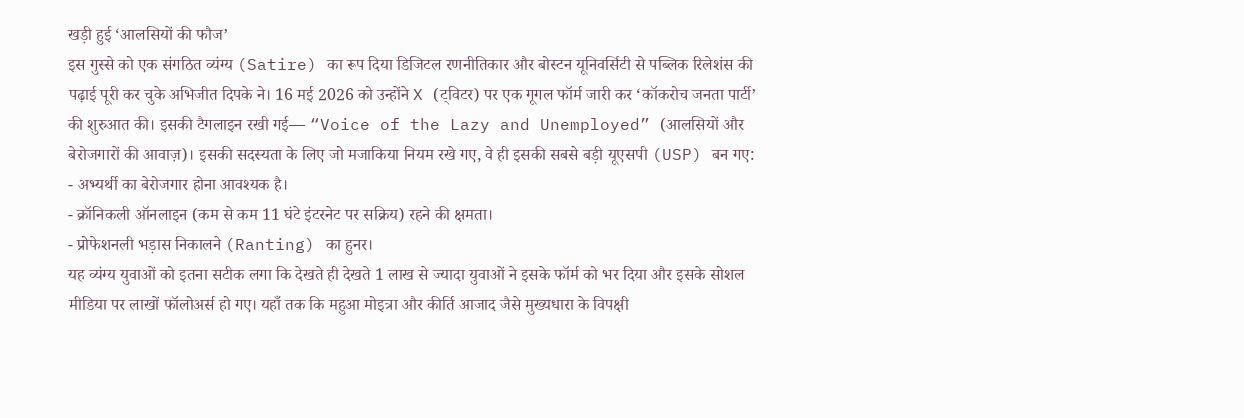खड़ी हुई ‘आलसियों की फौज’
इस गुस्से को एक संगठित व्यंग्य (Satire) का रूप दिया डिजिटल रणनीतिकार और बोस्टन यूनिवर्सिटी से पब्लिक रिलेशंस की पढ़ाई पूरी कर चुके अभिजीत दिपके ने। 16 मई 2026 को उन्होंने X (ट्विटर) पर एक गूगल फॉर्म जारी कर ‘कॉकरोच जनता पार्टी’ की शुरुआत की। इसकी टैगलाइन रखी गई— “Voice of the Lazy and Unemployed” (आलसियों और बेरोजगारों की आवाज़)। इसकी सदस्यता के लिए जो मजाकिया नियम रखे गए, वे ही इसकी सबसे बड़ी यूएसपी (USP) बन गए:
- अभ्यर्थी का बेरोजगार होना आवश्यक है।
- क्रॉनिकली ऑनलाइन (कम से कम 11 घंटे इंटरनेट पर सक्रिय) रहने की क्षमता।
- प्रोफेशनली भड़ास निकालने (Ranting) का हुनर।
यह व्यंग्य युवाओं को इतना सटीक लगा कि देखते ही देखते 1 लाख से ज्यादा युवाओं ने इसके फॉर्म को भर दिया और इसके सोशल मीडिया पर लाखों फॉलोअर्स हो गए। यहाँ तक कि महुआ मोइत्रा और कीर्ति आजाद जैसे मुख्यधारा के विपक्षी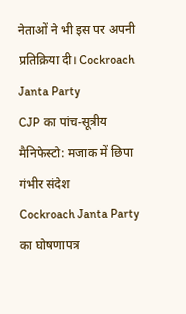नेताओं ने भी इस पर अपनी प्रतिक्रिया दी। Cockroach Janta Party
CJP का पांच-सूत्रीय मैनिफेस्टो: मजाक में छिपा गंभीर संदेश
Cockroach Janta Party का घोषणापत्र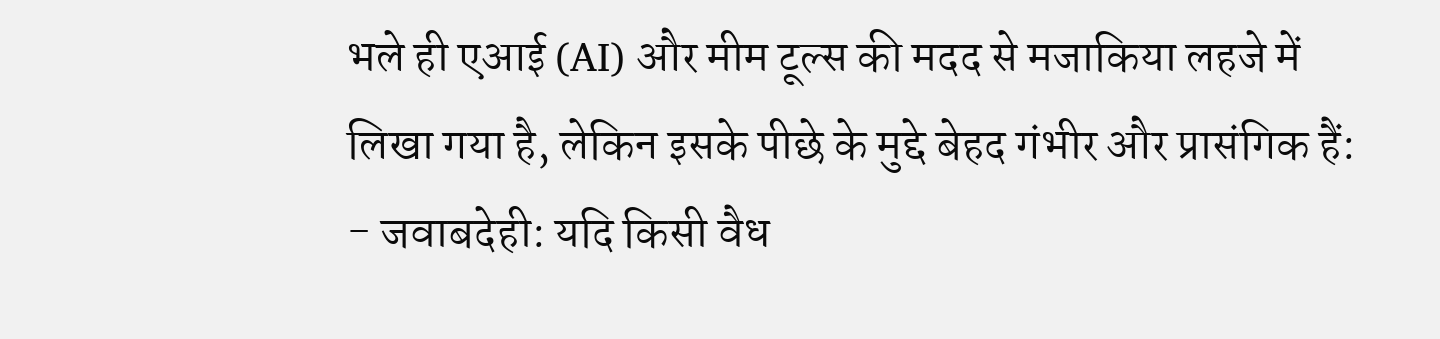भले ही एआई (AI) और मीम टूल्स की मदद से मजाकिया लहजे में लिखा गया है, लेकिन इसके पीछे के मुद्दे बेहद गंभीर और प्रासंगिक हैं:
- जवाबदेही: यदि किसी वैध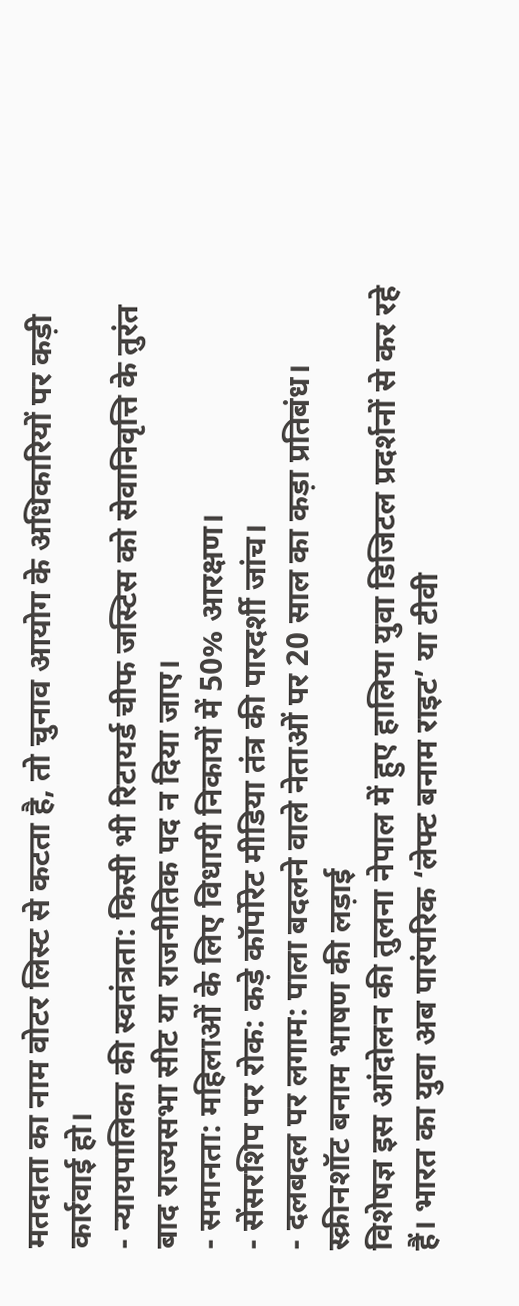मतदाता का नाम वोटर लिस्ट से कटता है, तो चुनाव आयोग के अधिकारियों पर कड़ी कार्रवाई हो।
- न्यायपालिका की स्वतंत्रता: किसी भी रिटायर्ड चीफ जस्टिस को सेवानिवृत्ति के तुरंत बाद राज्यसभा सीट या राजनीतिक पद न दिया जाए।
- समानता: महिलाओं के लिए विधायी निकायों में 50% आरक्षण।
- सेंसरशिप पर रोक: कड़े कॉर्पोरेट मीडिया तंत्र की पारदर्शी जांच।
- दलबदल पर लगाम: पाला बदलने वाले नेताओं पर 20 साल का कड़ा प्रतिबंध।
स्क्रीनशॉट बनाम भाषण की लड़ाई
विशेषज्ञ इस आंदोलन की तुलना नेपाल में हुए हालिया युवा डिजिटल प्रदर्शनों से कर रहे हैं। भारत का युवा अब पारंपरिक ‘लेफ्ट बनाम राइट’ या टीवी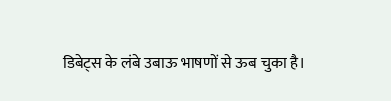डिबेट्स के लंबे उबाऊ भाषणों से ऊब चुका है।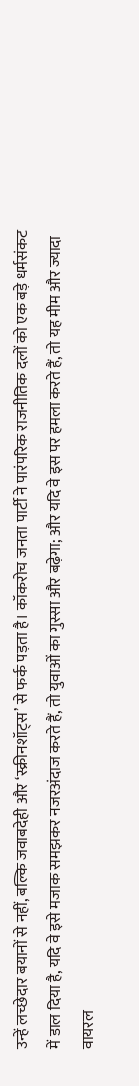उन्हें लच्छेदार बयानों से नहीं, बल्कि जवाबदेही और ‘स्क्रीनशॉट्स’ से फर्क पड़ता है। कॉकरोच जनता पार्टी ने पारंपरिक राजनीतिक दलों को एक बड़े धर्मसंकट में डाल दिया है, यदि वे इसे मजाक समझकर नजरअंदाज करते हैं, तो युवाओं का गुस्सा और बढ़ेगा; और यदि वे इस पर हमला करते हैं, तो यह मीम और ज्यादा वायरल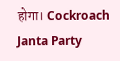होगा। Cockroach Janta Party